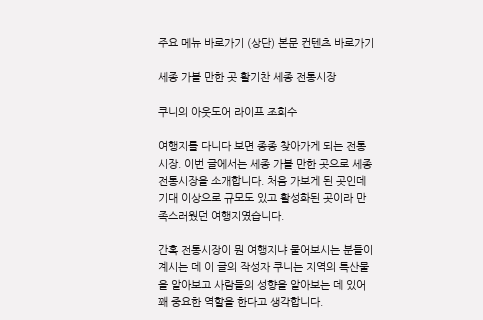주요 메뉴 바로가기 (상단) 본문 컨텐츠 바로가기

세종 가볼 만한 곳 활기찬 세종 전통시장

쿠니의 아웃도어 라이프 조회수

여행지를 다니다 보면 종종 찾아가게 되는 전통시장. 이번 글에서는 세종 가볼 만한 곳으로 세종 전통시장을 소개합니다. 처음 가보게 된 곳인데 기대 이상으로 규모도 있고 활성화된 곳이라 만족스러웠던 여행지였습니다.

간혹 전통시장이 뭔 여행지냐 물어보시는 분들이 계시는 데 이 글의 작성자 쿠니는 지역의 특산물을 알아보고 사람들의 성향을 알아보는 데 있어 꽤 중요한 역할을 한다고 생각합니다.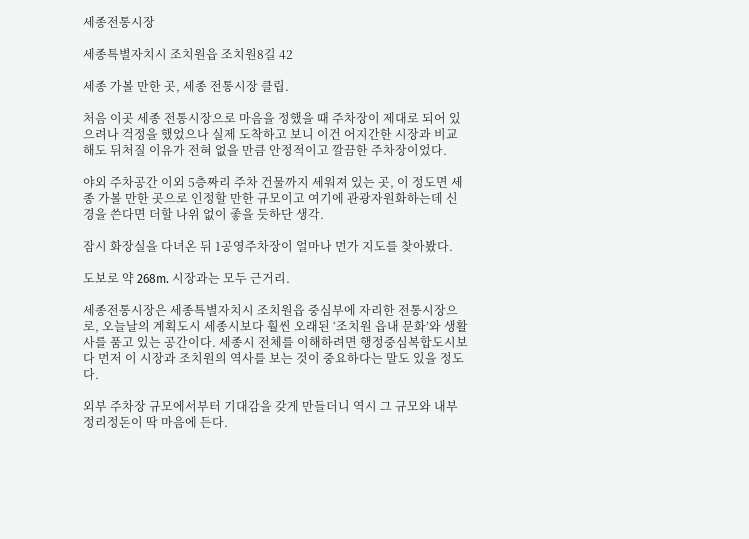세종전통시장

세종특별자치시 조치원읍 조치원8길 42

세종 가볼 만한 곳, 세종 전통시장 클립.

처음 이곳 세종 전통시장으로 마음을 정했을 때 주차장이 제대로 되어 있으려나 걱정을 했었으나 실제 도착하고 보니 이건 어지간한 시장과 비교해도 뒤처질 이유가 전혀 없을 만큼 안정적이고 깔끔한 주차장이었다.

야외 주차공간 이외 5층짜리 주차 건물까지 세워져 있는 곳, 이 정도면 세종 가볼 만한 곳으로 인정할 만한 규모이고 여기에 관광자원화하는데 신경을 쓴다면 더할 나위 없이 좋을 듯하단 생각.

잠시 화장실을 다녀온 뒤 1공영주차장이 얼마나 먼가 지도를 찾아봤다.

도보로 약 268m. 시장과는 모두 근거리.

세종전통시장은 세종특별자치시 조치원읍 중심부에 자리한 전통시장으로, 오늘날의 계획도시 세종시보다 훨씬 오래된 ‘조치원 읍내 문화’와 생활사를 품고 있는 공간이다. 세종시 전체를 이해하려면 행정중심복합도시보다 먼저 이 시장과 조치원의 역사를 보는 것이 중요하다는 말도 있을 정도다.

외부 주차장 규모에서부터 기대감을 갖게 만들더니 역시 그 규모와 내부 정리정돈이 딱 마음에 든다.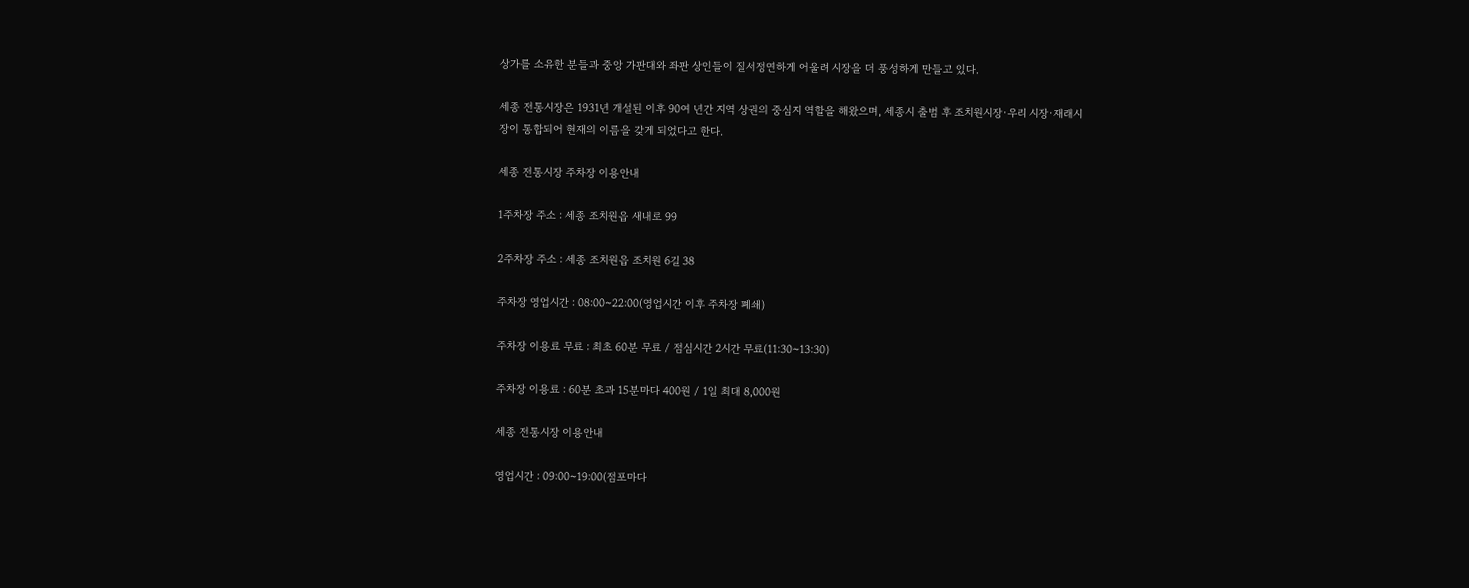상가를 소유한 분들과 중앙 가판대와 좌판 상인들이 질서정연하게 어울려 시장을 더 풍성하게 만들고 있다.

세종 전통시장은 1931년 개설된 이후 90여 년간 지역 상권의 중심지 역할을 해왔으며, 세종시 출범 후 조치원시장·우리 시장·재래시장이 통합되어 현재의 이름을 갖게 되었다고 한다.

세종 전통시장 주차장 이용안내

1주차장 주소 : 세종 조치원읍 새내로 99

2주차장 주소 : 세종 조치원읍 조치원 6길 38

주차장 영업시간 : 08:00~22:00(영업시간 이후 주차장 폐쇄)

주차장 이용료 무료 : 최초 60분 무료 / 점심시간 2시간 무료(11:30~13:30)

주차장 이용료 : 60분 초과 15분마다 400원 / 1일 최대 8,000원

세종 전통시장 이용안내

영업시간 : 09:00~19:00(점포마다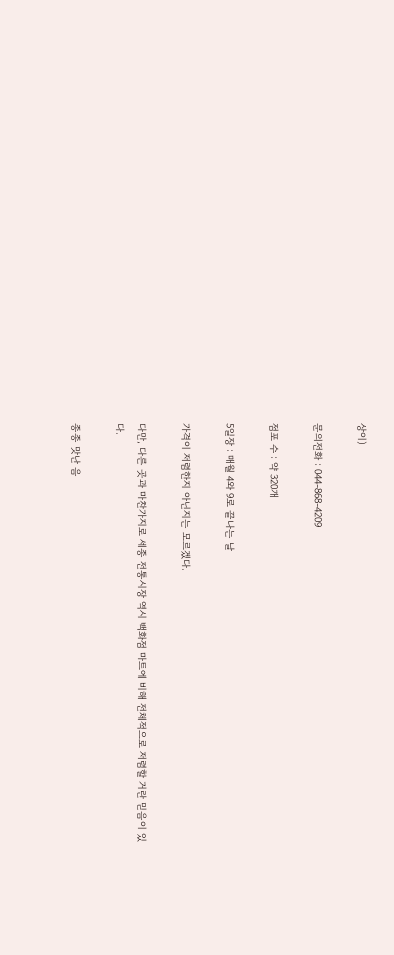상이)

문의전화 : 044-868-4209

점포 수 : 약 320개

5일장 : 매월 4와 9로 끝나는 날

가격이 저렴한지 아닌지는 모르겠다.

다만, 다른 곳과 마찬가지로 세종 전통시장 역시 백화점 마트에 비해 전체적으로 저렴할 거란 믿음이 있다.

종종 맛난 음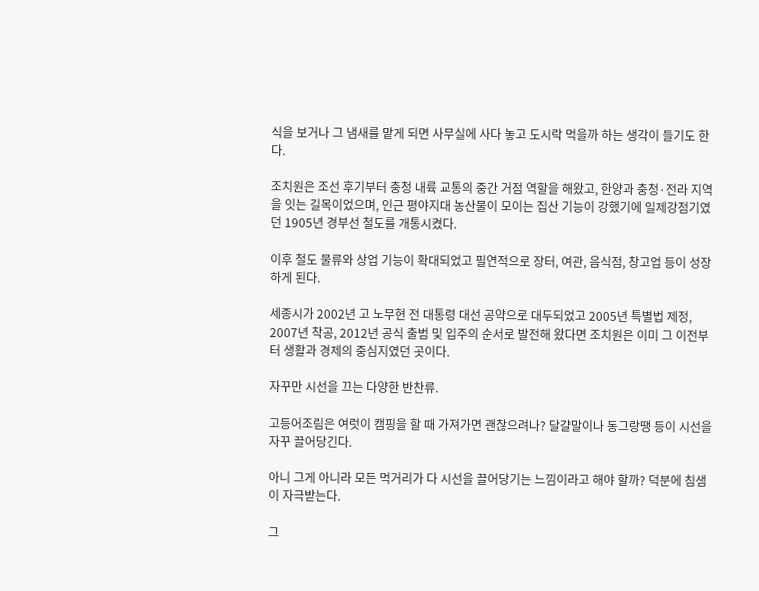식을 보거나 그 냄새를 맡게 되면 사무실에 사다 놓고 도시락 먹을까 하는 생각이 들기도 한다.

조치원은 조선 후기부터 충청 내륙 교통의 중간 거점 역할을 해왔고, 한양과 충청·전라 지역을 잇는 길목이었으며, 인근 평야지대 농산물이 모이는 집산 기능이 강했기에 일제강점기였던 1905년 경부선 철도를 개통시켰다.

이후 철도 물류와 상업 기능이 확대되었고 필연적으로 장터, 여관, 음식점, 창고업 등이 성장하게 된다.

세종시가 2002년 고 노무현 전 대통령 대선 공약으로 대두되었고 2005년 특별법 제정, 2007년 착공, 2012년 공식 출범 및 입주의 순서로 발전해 왔다면 조치원은 이미 그 이전부터 생활과 경제의 중심지였던 곳이다.

자꾸만 시선을 끄는 다양한 반찬류.

고등어조림은 여럿이 캠핑을 할 때 가져가면 괜찮으려나? 달걀말이나 동그랑땡 등이 시선을 자꾸 끌어당긴다.

아니 그게 아니라 모든 먹거리가 다 시선을 끌어당기는 느낌이라고 해야 할까? 덕분에 침샘이 자극받는다.

그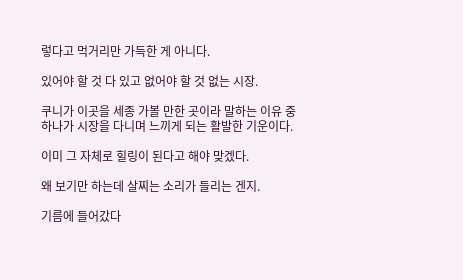렇다고 먹거리만 가득한 게 아니다.

있어야 할 것 다 있고 없어야 할 것 없는 시장.

쿠니가 이곳을 세종 가볼 만한 곳이라 말하는 이유 중 하나가 시장을 다니며 느끼게 되는 활발한 기운이다.

이미 그 자체로 힐링이 된다고 해야 맞겠다.

왜 보기만 하는데 살찌는 소리가 들리는 겐지.

기름에 들어갔다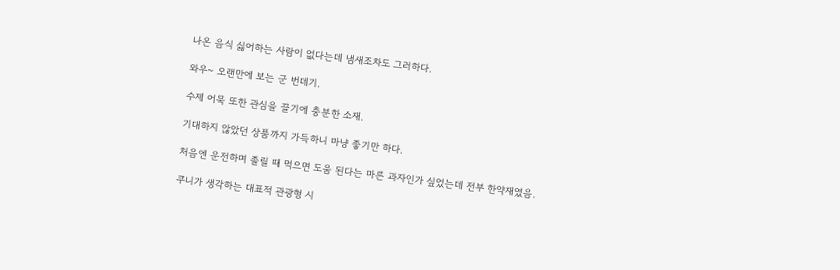나온 음식 싫어하는 사람이 없다는데 냄새조차도 그러하다.

와우~ 오랜만에 보는 군 번데기.

수제 어묵 또한 관심을 끌기에 충분한 소재.

기대하지 않았던 상품까지 가득하니 마냥 좋기만 하다.

처음엔 운전하며 졸릴 때 먹으면 도움 된다는 마른 과자인가 싶었는데 전부 한약재였음.

쿠니가 생각하는 대표적 관광형 시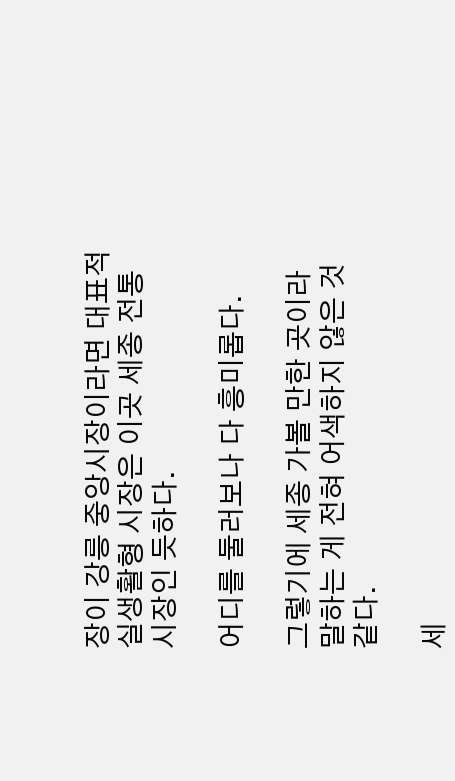장이 강릉 중앙시장이라면 대표적 실생활형 시장은 이곳 세종 전통시장인 듯하다.

어디를 둘러보나 다 흥미롭다.

그렇기에 세종 가볼 만한 곳이라 말하는 게 전혀 어색하지 않은 것 같다.

세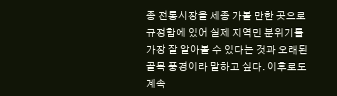종 전통시장을 세종 가볼 만한 곳으로 규정함에 있어 실제 지역민 분위기를 가장 잘 알아볼 수 있다는 것과 오래된 골목 풍경이라 말하고 싶다. 이후로도 계속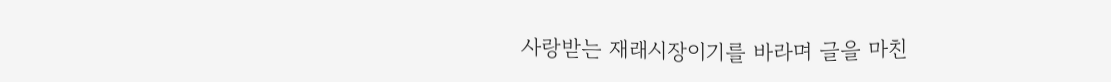사랑받는 재래시장이기를 바라며 글을 마친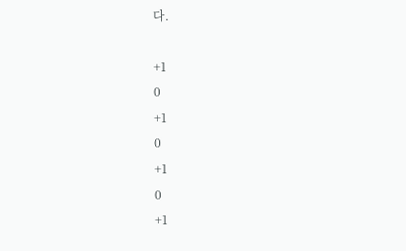다.

+1
0
+1
0
+1
0
+1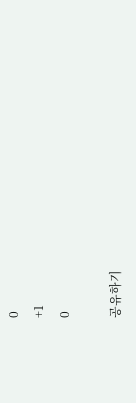0
+1
0

공유하기